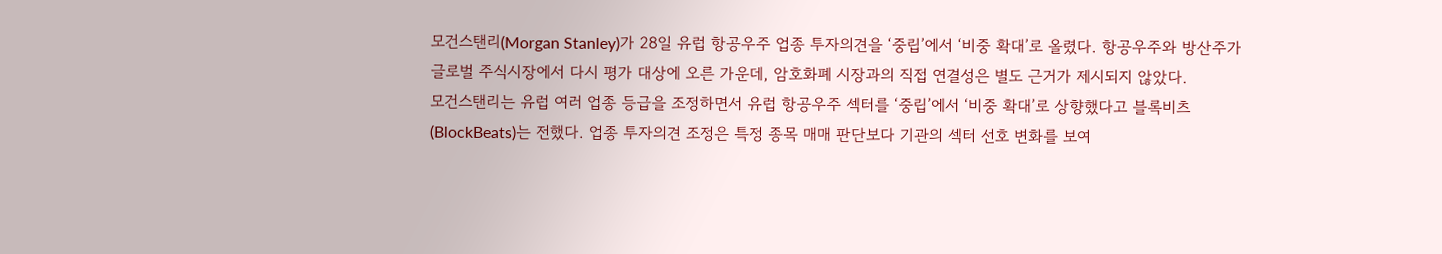모건스탠리(Morgan Stanley)가 28일 유럽 항공우주 업종 투자의견을 ‘중립’에서 ‘비중 확대’로 올렸다. 항공우주와 방산주가 글로벌 주식시장에서 다시 평가 대상에 오른 가운데, 암호화폐 시장과의 직접 연결성은 별도 근거가 제시되지 않았다.
모건스탠리는 유럽 여러 업종 등급을 조정하면서 유럽 항공우주 섹터를 ‘중립’에서 ‘비중 확대’로 상향했다고 블록비츠(BlockBeats)는 전했다. 업종 투자의견 조정은 특정 종목 매매 판단보다 기관의 섹터 선호 변화를 보여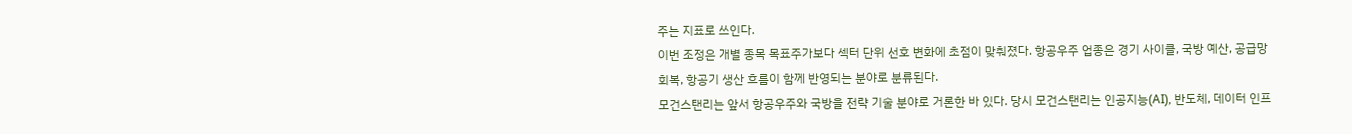주는 지표로 쓰인다.
이번 조정은 개별 종목 목표주가보다 섹터 단위 선호 변화에 초점이 맞춰졌다. 항공우주 업종은 경기 사이클, 국방 예산, 공급망 회복, 항공기 생산 흐름이 함께 반영되는 분야로 분류된다.
모건스탠리는 앞서 항공우주와 국방을 전략 기술 분야로 거론한 바 있다. 당시 모건스탠리는 인공지능(AI), 반도체, 데이터 인프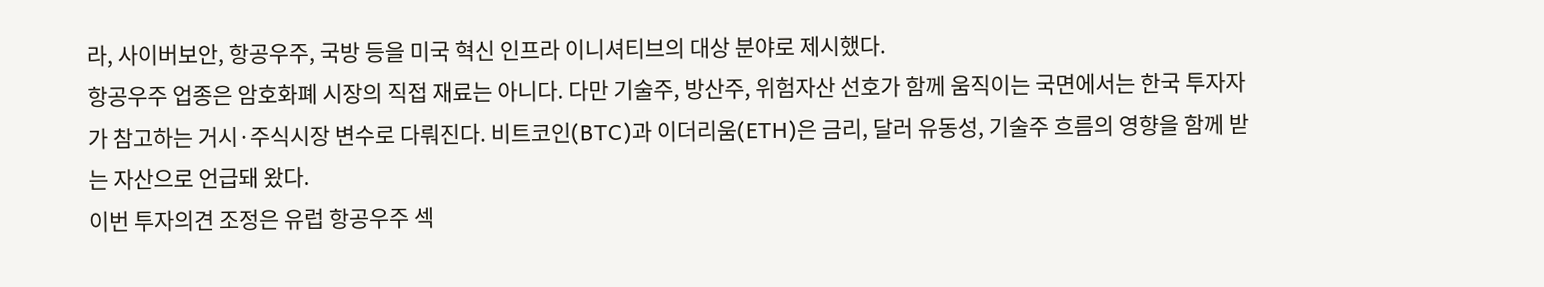라, 사이버보안, 항공우주, 국방 등을 미국 혁신 인프라 이니셔티브의 대상 분야로 제시했다.
항공우주 업종은 암호화폐 시장의 직접 재료는 아니다. 다만 기술주, 방산주, 위험자산 선호가 함께 움직이는 국면에서는 한국 투자자가 참고하는 거시·주식시장 변수로 다뤄진다. 비트코인(BTC)과 이더리움(ETH)은 금리, 달러 유동성, 기술주 흐름의 영향을 함께 받는 자산으로 언급돼 왔다.
이번 투자의견 조정은 유럽 항공우주 섹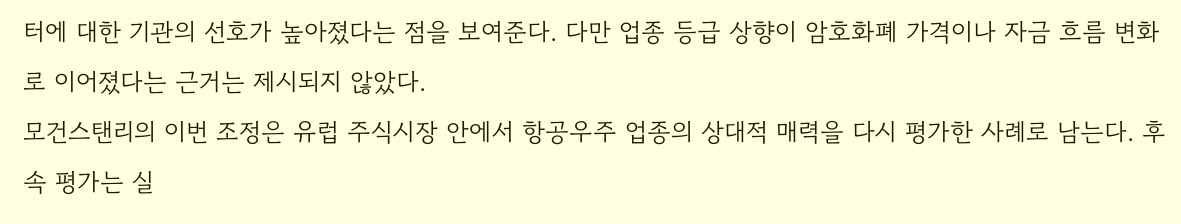터에 대한 기관의 선호가 높아졌다는 점을 보여준다. 다만 업종 등급 상향이 암호화폐 가격이나 자금 흐름 변화로 이어졌다는 근거는 제시되지 않았다.
모건스탠리의 이번 조정은 유럽 주식시장 안에서 항공우주 업종의 상대적 매력을 다시 평가한 사례로 남는다. 후속 평가는 실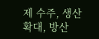제 수주, 생산 확대, 방산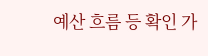예산 흐름 등 확인 가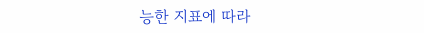능한 지표에 따라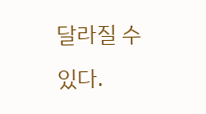달라질 수 있다.